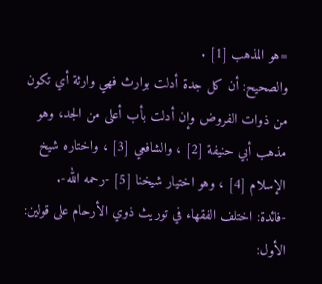=هو المذهب [1] .
والصحيح: أن كل جدة أدلت بوارث فهي وارثة أي تكون من ذوات الفروض وإن أدلت بأب أعلى من الجد، وهو مذهب أبي حنيفة [2] ، والشافعي [3] ، واختاره شيخ الإسلام [4] ، وهو اختيار شيخنا [5] -رحمه الله-.
-فائدة: اختلف الفقهاء في توريث ذوي الأرحام على قولين:
الأول: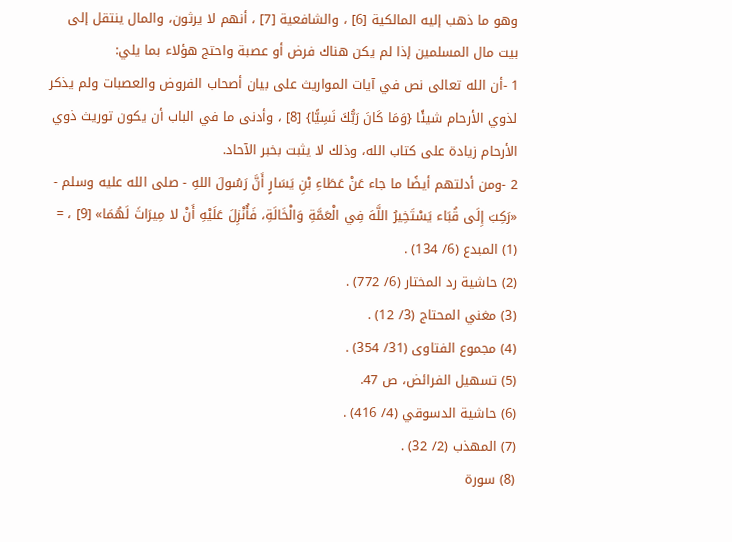وهو ما ذهب إليه المالكية [6] ، والشافعية [7] ، أنهم لا يرثون، والمال ينتقل إلى بيت مال المسلمين إذا لم يكن هناك فرض أو عصبة واحتج هؤلاء بما يلي:
1 -أن الله تعالى نص في آيات المواريث على بيان أصحاب الفروض والعصبات ولم يذكر لذوي الأرحام شيئًا {وَمَا كَانَ رَبُّكَ نَسِيًّا} [8] ، وأدنى ما في الباب أن يكون توريث ذوي الأرحام زيادة على كتاب الله، وذلك لا يثبت بخبر الآحاد.
2 -ومن أدلتهم أيضًا ما جاء عَنْ عَطَاءِ بْنِ يَسَارٍ أَنَّ رَسُولَ اللهِ - صلى الله عليه وسلم - «رَكِبَ إِلَى قُبَاء يَسْتَخِيرُ اللَّهَ فِي الْعَمَّةِ وَالْخَالَةِ، فَأُنْزِلَ عَلَيْهِ أَنْ لا مِيرَاثَ لَهُمَا» [9] ، =
(1) المبدع (6/ 134) .
(2) حاشية رد المختار (6/ 772) .
(3) مغني المحتاج (3/ 12) .
(4) مجموع الفتاوى (31/ 354) .
(5) تسهيل الفرائض، ص 47.
(6) حاشية الدسوقي (4/ 416) .
(7) المهذب (2/ 32) .
(8) سورة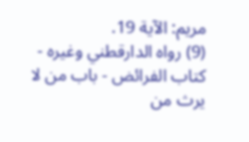مريم: الآية 19.
(9) رواه الدارقطني وغيره - كتاب الفرائض - باب من لا يرث من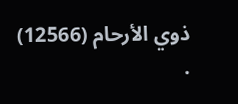ذوي الأرحام (12566) .